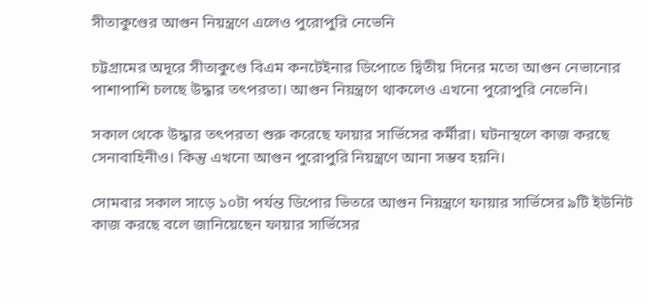সীতাকুণ্ডের আগুন নিয়ন্ত্রণে এলেও পুরোপুরি নেভেনি

চট্টগ্রামের অদূরে সীতাকুণ্ডে বিএম কনটেইনার ডিপোতে দ্বিতীয় দিনের মতো আগুন নেভানোর পাশাপাশি চলছে উদ্ধার তৎপরতা। আগুন নিয়ন্ত্রণে থাকলেও এখনো পুরোপুরি নেভেনি।

সকাল থেকে উদ্ধার তৎপরতা শুরু করেছে ফায়ার সার্ভিসের কর্মীরা। ঘটনাস্থলে কাজ করছে সেনাবাহিনীও। কিন্তু এখনো আগুন পুরোপুরি নিয়ন্ত্রণে আনা সম্ভব হয়নি।

সোমবার সকাল সাড়ে ১০টা পর্যন্ত ডিপোর ভিতরে আগুন নিয়ন্ত্রণে ফায়ার সার্ভিসের ৯টি ইউনিট কাজ করছে বলে জানিয়েছেন ফায়ার সার্ভিসের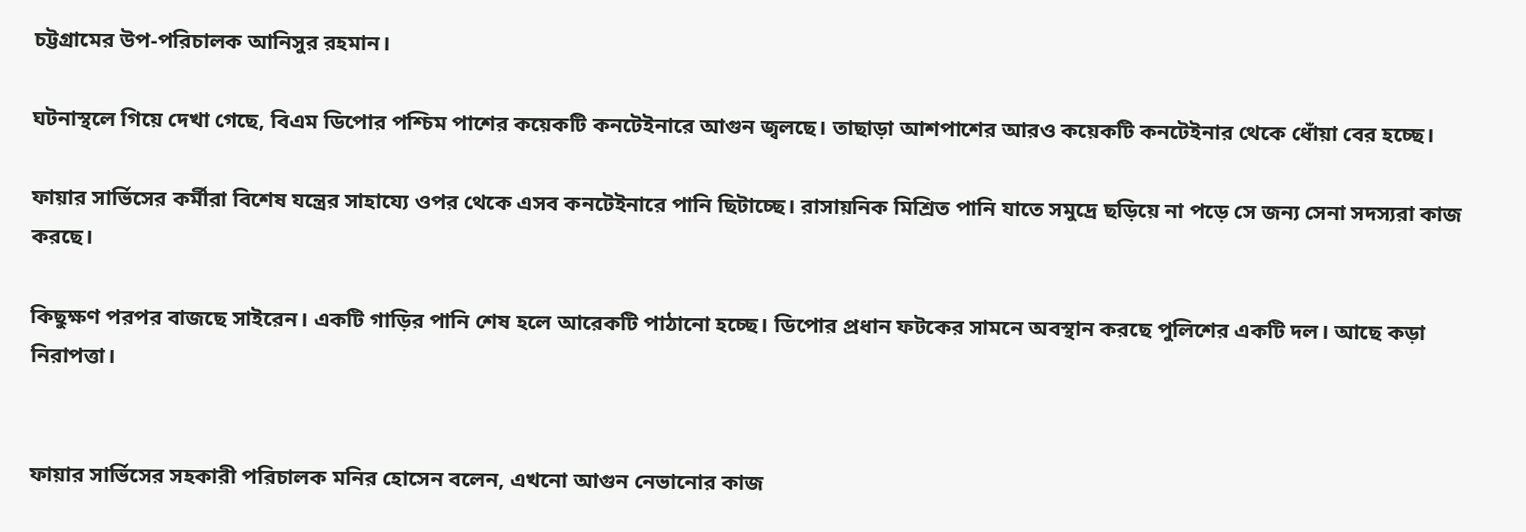চট্টগ্রামের উপ-পরিচালক আনিসুর রহমান।

ঘটনাস্থলে গিয়ে দেখা গেছে, বিএম ডিপোর পশ্চিম পাশের কয়েকটি কনটেইনারে আগুন জ্বলছে। তাছাড়া আশপাশের আরও কয়েকটি কনটেইনার থেকে ধোঁয়া বের হচ্ছে।

ফায়ার সার্ভিসের কর্মীরা বিশেষ যন্ত্রের সাহায্যে ওপর থেকে এসব কনটেইনারে পানি ছিটাচ্ছে। রাসায়নিক মিশ্রিত পানি যাতে সমুদ্রে ছড়িয়ে না পড়ে সে জন্য সেনা সদস্যরা কাজ করছে।

কিছুক্ষণ পরপর বাজছে সাইরেন। একটি গাড়ির পানি শেষ হলে আরেকটি পাঠানো হচ্ছে। ডিপোর প্রধান ফটকের সামনে অবস্থান করছে পুলিশের একটি দল। আছে কড়া নিরাপত্তা।


ফায়ার সার্ভিসের সহকারী পরিচালক মনির হোসেন বলেন, এখনো আগুন নেভানোর কাজ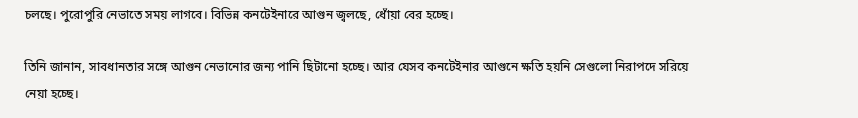চলছে। পুরোপুরি নেভাতে সময় লাগবে। বিভিন্ন কনটেইনারে আগুন জ্বলছে, ধোঁয়া বের হচ্ছে।

তিনি জানান, সাবধানতার সঙ্গে আগুন নেভানোর জন্য পানি ছিটানো হচ্ছে। আর যেসব কনটেইনার আগুনে ক্ষতি হয়নি সেগুলো নিরাপদে সরিয়ে নেয়া হচ্ছে।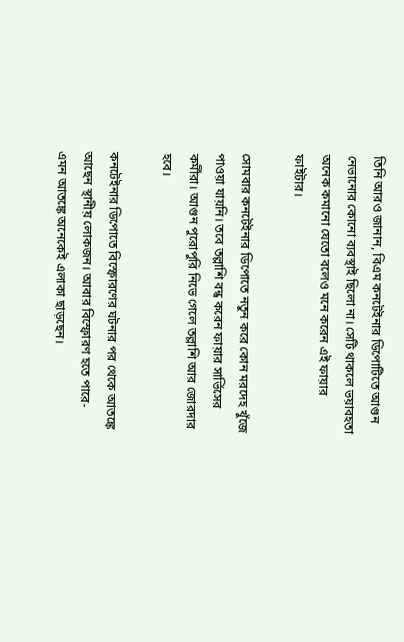তিনি আরও জানান, বিএম কনটেইনার ডিপোটিতে আগুন নেভানোর কোনো ব্যবস্থাই ছিলো না। সেটি থাকলে ভয়াবহতা অনেক কমানো যেতো বলেও মনে করেন এই ফায়ার ফাইটার।

সোমবার কনটেইনার ডিপোতে নতুন করে কোন মরদেহ খুঁজে পাওয়া যায়নি। তবে তল্লাশি বন্ধ করেন ফায়ার সার্ভিসের কর্মীরা। আগুন পুরোপুরি নিভে গেলে তল্লাশি আর জোরদার হবে।

কনটেইনার ডিপোতে বিস্ফোরণের ঘটনার পর থেকে আতঙ্কে আছেন স্থানীয় লোকজন। আবার বিস্ফোরণ হতে পারে- এমন আতঙ্কে অনেকেই এলাকা ছাড়ছেন।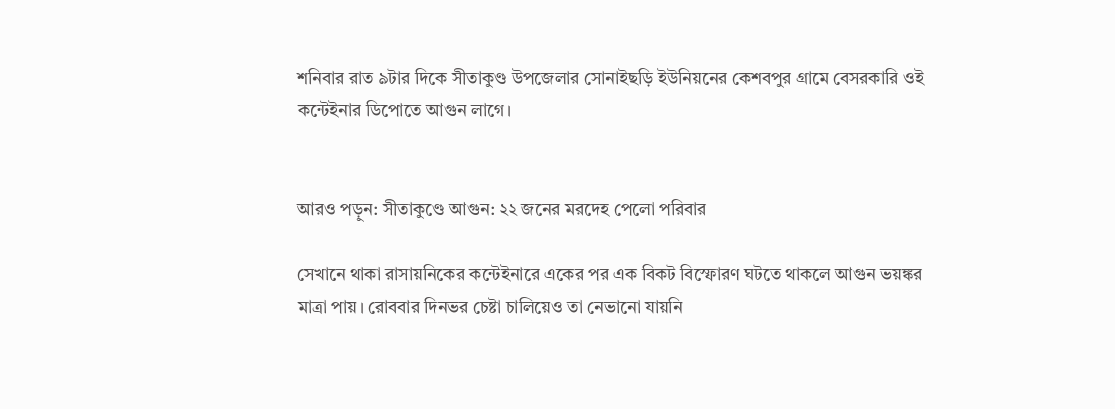শনিবার রাত ৯টার দিকে সীতাকুণ্ড উপজেলার সোনাইছড়ি ইউনিয়নের কেশবপুর গ্রামে বেসরকারি ওই কন্টেইনার ডিপোতে আগুন লাগে।


আরও পড়ুন: সীতাকুণ্ডে আগুন: ২২ জনের মরদেহ পেলো পরিবার

সেখানে থাকা রাসায়নিকের কন্টেইনারে একের পর এক বিকট বিস্ফোরণ ঘটতে থাকলে আগুন ভয়ঙ্কর মাত্রা পায়। রোববার দিনভর চেষ্টা চালিয়েও তা নেভানো যায়নি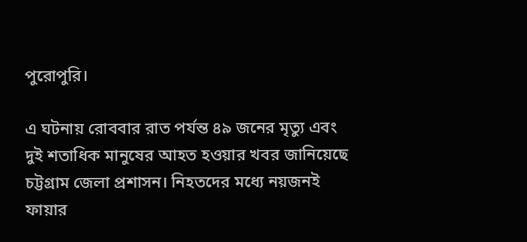পুরোপুরি।

এ ঘটনায় রোববার রাত পর্যন্ত ৪৯ জনের মৃত্যু এবং দুই শতাধিক মানুষের আহত হওয়ার খবর জানিয়েছে চট্টগ্রাম জেলা প্রশাসন। নিহতদের মধ্যে নয়জনই ফায়ার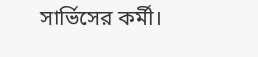সার্ভিসের কর্মী।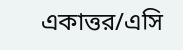একাত্তর/এসি